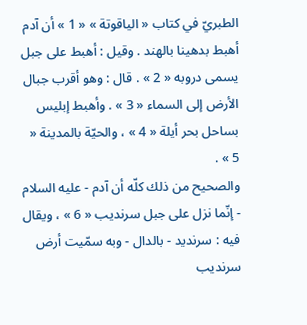الطبريّ في كتاب « الياقوتة » « 1 » أن آدم أهبط بدهينا بالهند . وقيل : أهبط على جبل يسمى دروبه « 2 » . قال : وهو أقرب جبال الأرض إلى السماء « 3 » . وأهبط إبليس بساحل بحر أيلة « 4 » ، والحيّة بالمدينة « 5 » .
والصحيح من ذلك كلّه أن آدم - عليه السلام - إنّما نزل على جبل سرنديب « 6 » ، ويقال فيه : سرنديد - بالدال - وبه سمّيت أرض سرنديب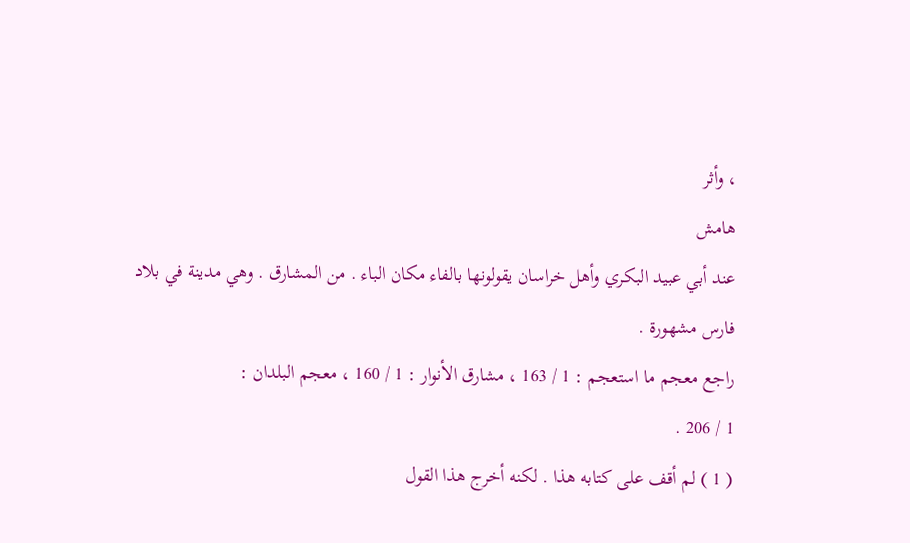، وأثر
هامش
عند أبي عبيد البكري وأهل خراسان يقولونها بالفاء مكان الباء . من المشارق . وهي مدينة في بلاد فارس مشهورة .
راجع معجم ما استعجم : 1 / 163 ، مشارق الأنوار : 1 / 160 ، معجم البلدان :
1 / 206 .
( 1 ) لم أقف على كتابه هذا . لكنه أخرج هذا القول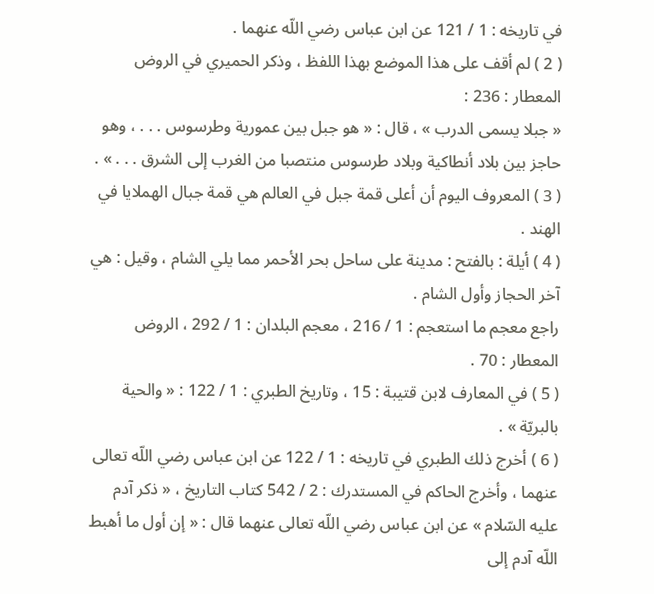في تاريخه : 1 / 121 عن ابن عباس رضي اللّه عنهما .
( 2 ) لم أقف على هذا الموضع بهذا اللفظ ، وذكر الحميري في الروض المعطار : 236 :
« جبلا يسمى الدرب » ، قال : « هو جبل بين عمورية وطرسوس . . . ، وهو حاجز بين بلاد أنطاكية وبلاد طرسوس منتصبا من الغرب إلى الشرق . . . » .
( 3 ) المعروف اليوم أن أعلى قمة جبل في العالم هي قمة جبال الهملايا في الهند .
( 4 ) أيلة : بالفتح : مدينة على ساحل بحر الأحمر مما يلي الشام ، وقيل : هي آخر الحجاز وأول الشام .
راجع معجم ما استعجم : 1 / 216 ، معجم البلدان : 1 / 292 ، الروض المعطار : 70 .
( 5 ) في المعارف لابن قتيبة : 15 ، وتاريخ الطبري : 1 / 122 : « والحية بالبريّة » .
( 6 ) أخرج ذلك الطبري في تاريخه : 1 / 122 عن ابن عباس رضي اللّه تعالى عنهما ، وأخرج الحاكم في المستدرك : 2 / 542 كتاب التاريخ ، « ذكر آدم عليه السّلام » عن ابن عباس رضي اللّه تعالى عنهما قال : « إن أول ما أهبط اللّه آدم إلى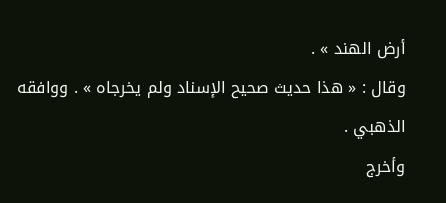أرض الهند » .
وقال : « هذا حديث صحيح الإسناد ولم يخرجاه » . ووافقه الذهبي .
وأخرج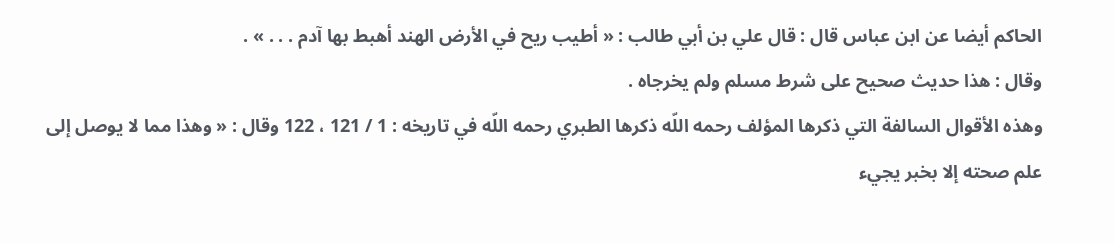الحاكم أيضا عن ابن عباس قال : قال علي بن أبي طالب : « أطيب ريح في الأرض الهند أهبط بها آدم . . . » .
وقال : هذا حديث صحيح على شرط مسلم ولم يخرجاه .
وهذه الأقوال السالفة التي ذكرها المؤلف رحمه اللّه ذكرها الطبري رحمه اللّه في تاريخه : 1 / 121 ، 122 وقال : « وهذا مما لا يوصل إلى علم صحته إلا بخبر يجيء